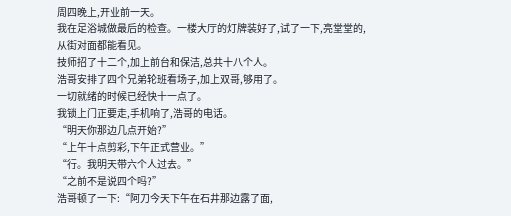周四晚上,开业前一天。
我在足浴城做最后的检查。一楼大厅的灯牌装好了,试了一下,亮堂堂的,从街对面都能看见。
技师招了十二个,加上前台和保洁,总共十八个人。
浩哥安排了四个兄弟轮班看场子,加上双哥,够用了。
一切就绪的时候已经快十一点了。
我锁上门正要走,手机响了,浩哥的电话。
“明天你那边几点开始?”
“上午十点剪彩,下午正式营业。”
“行。我明天带六个人过去。”
“之前不是说四个吗?”
浩哥顿了一下:“阿刀今天下午在石井那边露了面,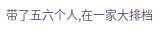带了五六个人,在一家大排档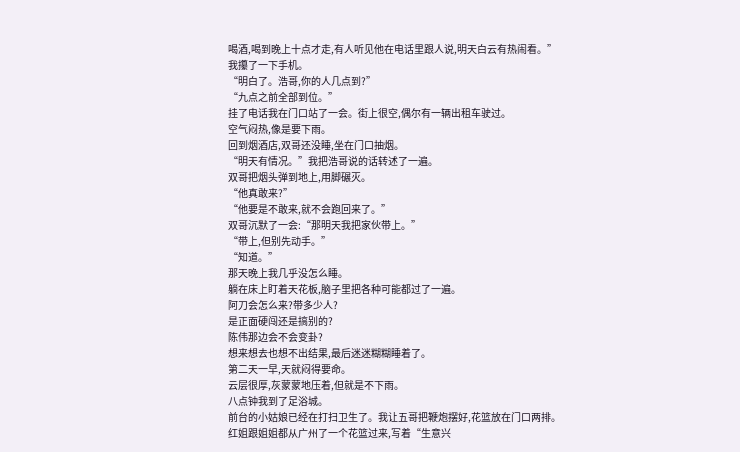喝酒,喝到晚上十点才走,有人听见他在电话里跟人说,明天白云有热闹看。”
我攥了一下手机。
“明白了。浩哥,你的人几点到?”
“九点之前全部到位。”
挂了电话我在门口站了一会。街上很空,偶尔有一辆出租车驶过。
空气闷热,像是要下雨。
回到烟酒店,双哥还没睡,坐在门口抽烟。
“明天有情况。”我把浩哥说的话转述了一遍。
双哥把烟头弹到地上,用脚碾灭。
“他真敢来?”
“他要是不敢来,就不会跑回来了。”
双哥沉默了一会:“那明天我把家伙带上。”
“带上,但别先动手。”
“知道。”
那天晚上我几乎没怎么睡。
躺在床上盯着天花板,脑子里把各种可能都过了一遍。
阿刀会怎么来?带多少人?
是正面硬闯还是搞别的?
陈伟那边会不会变卦?
想来想去也想不出结果,最后迷迷糊糊睡着了。
第二天一早,天就闷得要命。
云层很厚,灰蒙蒙地压着,但就是不下雨。
八点钟我到了足浴城。
前台的小姑娘已经在打扫卫生了。我让五哥把鞭炮摆好,花篮放在门口两排。
红姐跟姐姐都从广州了一个花篮过来,写着“生意兴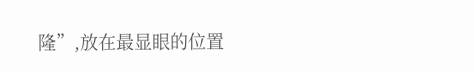隆”,放在最显眼的位置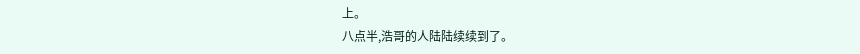上。
八点半,浩哥的人陆陆续续到了。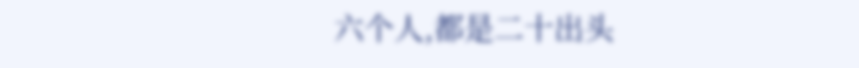六个人,都是二十出头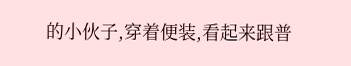的小伙子,穿着便装,看起来跟普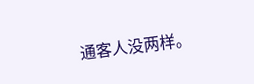通客人没两样。